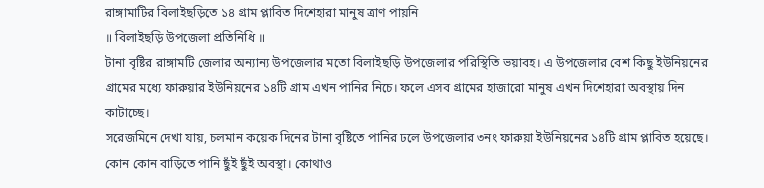রাঙ্গামাটির বিলাইছড়িতে ১৪ গ্রাম প্লাবিত দিশেহারা মানুষ ত্রাণ পায়নি
॥ বিলাইছড়ি উপজেলা প্রতিনিধি ॥
টানা বৃষ্টির রাঙ্গামটি জেলার অন্যান্য উপজেলার মতো বিলাইছড়ি উপজেলার পরিস্থিতি ভয়াবহ। এ উপজেলার বেশ কিছু ইউনিয়নের গ্রামের মধ্যে ফারুয়ার ইউনিয়নের ১৪টি গ্রাম এখন পানির নিচে। ফলে এসব গ্রামের হাজারো মানুষ এখন দিশেহারা অবস্থায় দিন কাটাচ্ছে।
সরেজমিনে দেখা যায়, চলমান কয়েক দিনের টানা বৃষ্টিতে পানির ঢলে উপজেলার ৩নং ফারুয়া ইউনিয়নের ১৪টি গ্রাম প্লাবিত হয়েছে। কোন কোন বাড়িতে পানি ছুঁই ছুঁই অবস্থা। কোথাও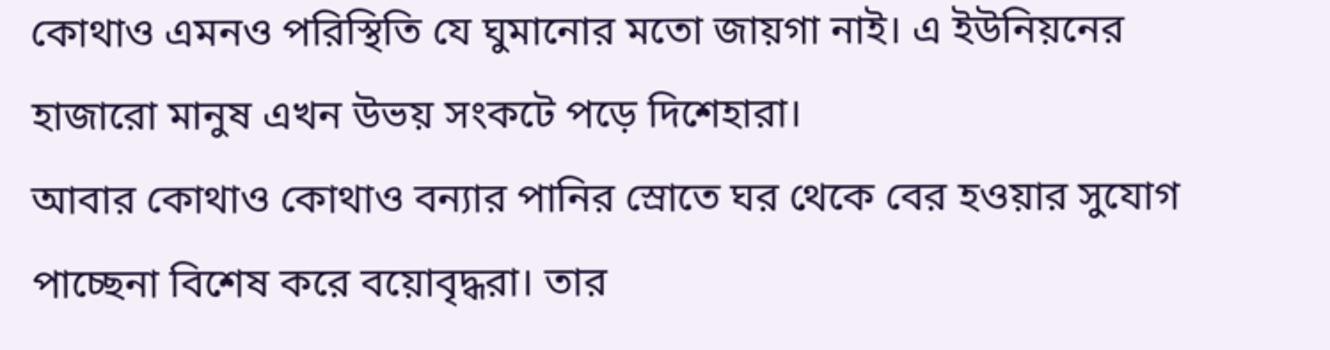কোথাও এমনও পরিস্থিতি যে ঘুমানোর মতো জায়গা নাই। এ ইউনিয়নের হাজারো মানুষ এখন উভয় সংকটে পড়ে দিশেহারা।
আবার কোথাও কোথাও বন্যার পানির স্রোতে ঘর থেকে বের হওয়ার সুযোগ পাচ্ছেনা বিশেষ করে বয়োবৃদ্ধরা। তার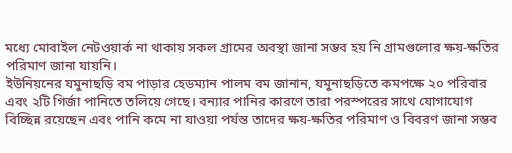মধ্যে মোবাইল নেটওয়ার্ক না থাকায় সকল গ্রামের অবস্থা জানা সম্ভব হয় নি গ্রামগুলোর ক্ষয়-ক্ষতির পরিমাণ জানা যায়নি।
ইউনিয়নের যমুনাছড়ি বম পাড়ার হেডম্যান পালম বম জানান, যমুনাছড়িতে কমপক্ষে ২০ পরিবার এবং ২টি গির্জা পানিতে তলিয়ে গেছে। বন্যার পানির কারণে তারা পরস্পরের সাথে যোগাযোগ বিচ্ছিন্ন রয়েছেন এবং পানি কমে না যাওয়া পর্যন্ত তাদের ক্ষয়-ক্ষতির পরিমাণ ও বিবরণ জানা সম্ভব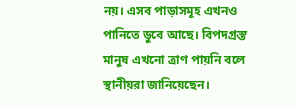নয়। এসব পাড়াসমূহ এখনও পানিতে ডুবে আছে। বিপদগ্রস্ত মানুষ এখনো ত্রাণ পায়নি বলে স্থানীয়রা জানিয়েছেন।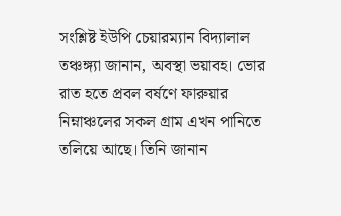সংশ্লিষ্ট ইউপি চেয়ারম্যান বিদ্যালাল তঞ্চঙ্গ্যা জানান, অবস্থা ভয়াবহ। ভোর রাত হতে প্রবল বর্ষণে ফারুয়ার নিম্নাঞ্চলের সকল গ্রাম এখন পানিতে তলিয়ে আছে। তিনি জানান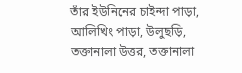তাঁর ইউনিনের চাইন্দা পাড়া, আলিখিং পাড়া, উলুছড়ি, তক্তানালা উত্তর, তক্তানালা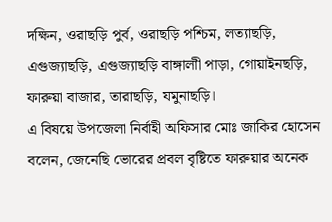দক্ষিন, ওরাছড়ি পুর্ব, ওরাছড়ি পশ্চিম, লত্যাছড়ি, এগুজ্যাছড়ি, এগুজ্যাছড়ি বাঙ্গালাী পাড়া, গোয়াইনছড়ি, ফারুয়া বাজার, তারাছড়ি, যমুনাছড়ি।
এ বিষয়ে উপজেলা নির্বাহী অফিসার মোঃ জাকির হোসেন বলেন, জেনেছি ভোরের প্রবল বৃষ্টিতে ফারুয়ার অনেক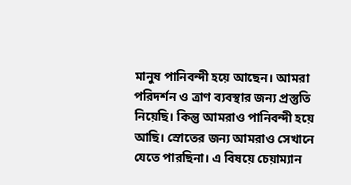মানুষ পানিবন্দী হয়ে আছেন। আমরা পরিদর্শন ও ত্রাণ ব্যবস্থার জন্য প্রস্তুতি নিয়েছি। কিন্তু আমরাও পানিবন্দী হয়ে আছি। স্রোতের জন্য আমরাও সেখানে যেতে পারছিনা। এ বিষয়ে চেয়াম্যান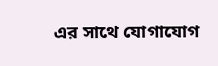এর সাথে যোগাযোগ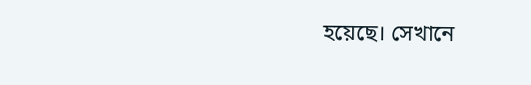হয়েছে। সেখানে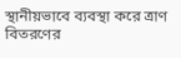স্থানীয়ভাবে ব্যবস্থা করে ত্রাণ বিতরণের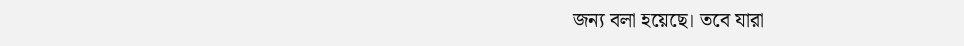জন্য বলা হয়েছে। তবে যারা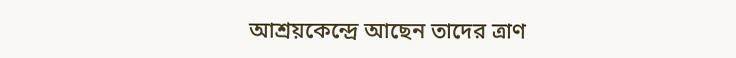আশ্রয়কেন্দ্রে আছেন তাদের ত্রাণ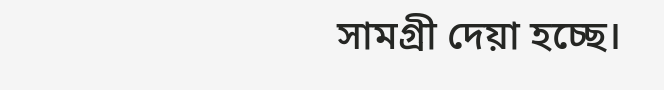সামগ্রী দেয়া হচ্ছে।